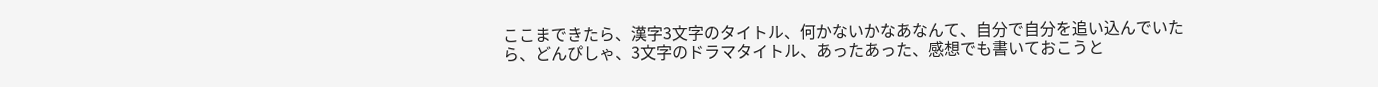ここまできたら、漢字3文字のタイトル、何かないかなあなんて、自分で自分を追い込んでいたら、どんぴしゃ、3文字のドラマタイトル、あったあった、感想でも書いておこうと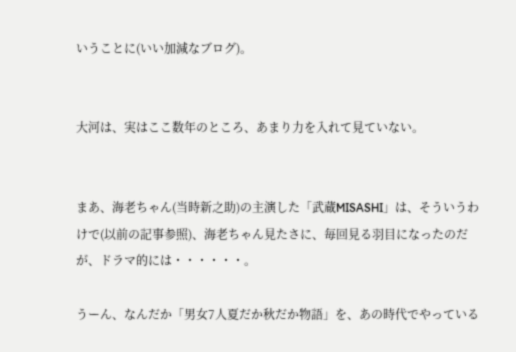いうことに(いい加減なブログ)。


大河は、実はここ数年のところ、あまり力を入れて見ていない。


まあ、海老ちゃん(当時新之助)の主演した「武蔵MISASHI」は、そういうわけで(以前の記事参照)、海老ちゃん見たさに、毎回見る羽目になったのだが、ドラマ的には・・・・・・。

うーん、なんだか「男女7人夏だか秋だか物語」を、あの時代でやっている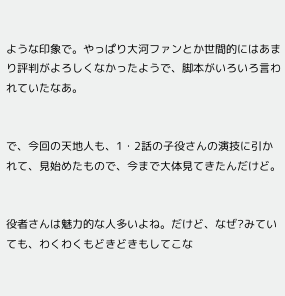ような印象で。やっぱり大河ファンとか世間的にはあまり評判がよろしくなかったようで、脚本がいろいろ言われていたなあ。


で、今回の天地人も、1・2話の子役さんの演技に引かれて、見始めたもので、今まで大体見てきたんだけど。


役者さんは魅力的な人多いよね。だけど、なぜ?みていても、わくわくもどきどきもしてこな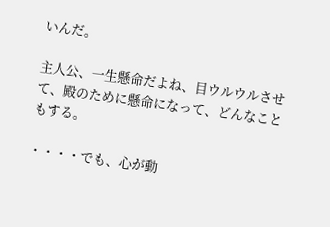いんだ。

主人公、一生懸命だよね、目ウルウルさせて、殿のために懸命になって、どんなこともする。

・・・・でも、心が動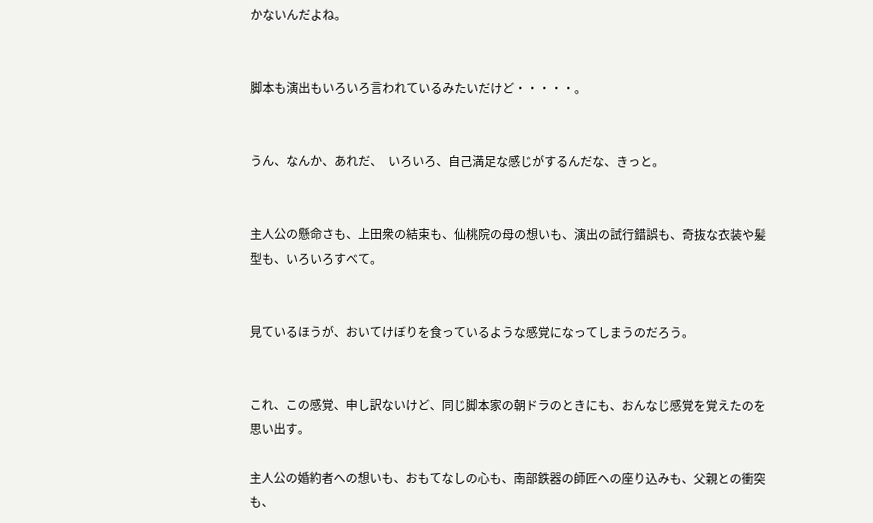かないんだよね。


脚本も演出もいろいろ言われているみたいだけど・・・・・。


うん、なんか、あれだ、  いろいろ、自己満足な感じがするんだな、きっと。


主人公の懸命さも、上田衆の結束も、仙桃院の母の想いも、演出の試行錯誤も、奇抜な衣装や髪型も、いろいろすべて。


見ているほうが、おいてけぼりを食っているような感覚になってしまうのだろう。


これ、この感覚、申し訳ないけど、同じ脚本家の朝ドラのときにも、おんなじ感覚を覚えたのを思い出す。

主人公の婚約者への想いも、おもてなしの心も、南部鉄器の師匠への座り込みも、父親との衝突も、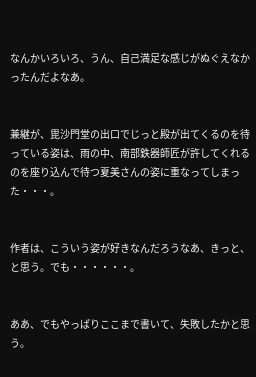なんかいろいろ、うん、自己満足な感じがぬぐえなかったんだよなあ。


兼継が、毘沙門堂の出口でじっと殿が出てくるのを待っている姿は、雨の中、南部鉄器師匠が許してくれるのを座り込んで待つ夏美さんの姿に重なってしまった・・・。


作者は、こういう姿が好きなんだろうなあ、きっと、と思う。でも・・・・・・。


ああ、でもやっぱりここまで書いて、失敗したかと思う。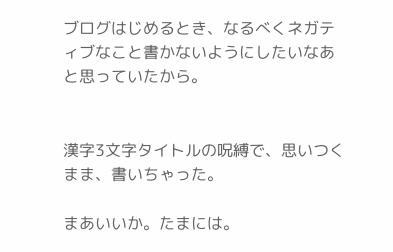ブログはじめるとき、なるべくネガティブなこと書かないようにしたいなあと思っていたから。


漢字3文字タイトルの呪縛で、思いつくまま、書いちゃった。

まあいいか。たまには。